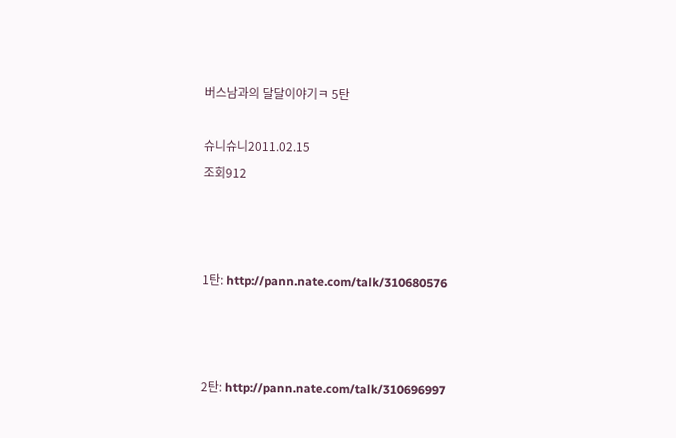버스남과의 달달이야기ㅋ 5탄

슈니슈니2011.02.15
조회912



1탄: http://pann.nate.com/talk/310680576



2탄: http://pann.nate.com/talk/310696997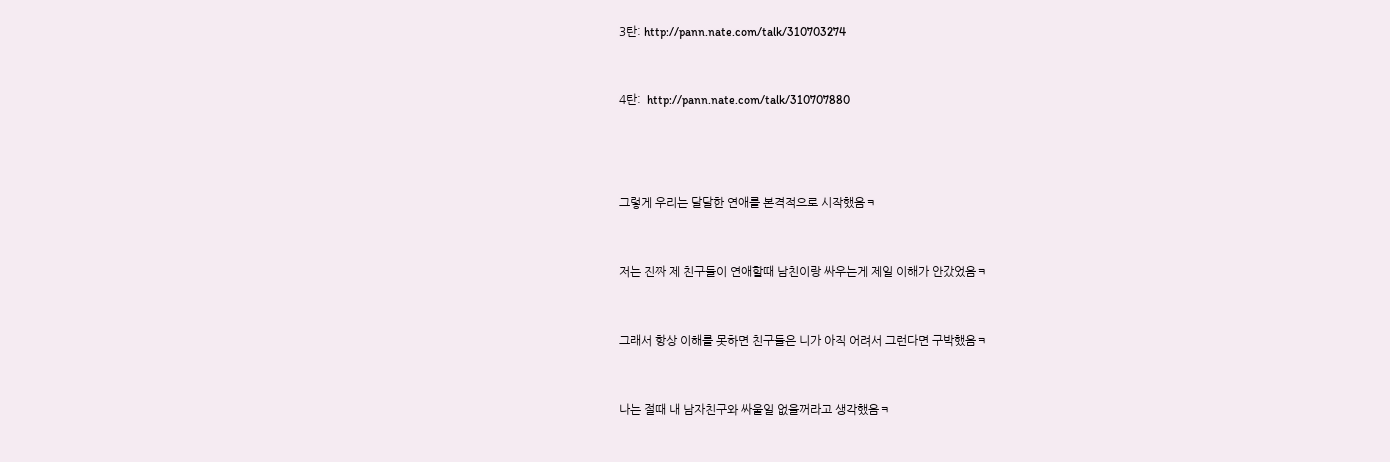3탄: http://pann.nate.com/talk/310703274



4탄:  http://pann.nate.com/talk/310707880





그렇게 우리는 달달한 연애를 본격적으로 시작했음ㅋ



저는 진짜 제 친구들이 연애할때 남친이랑 싸우는게 제일 이해가 안갔었음ㅋ



그래서 항상 이해를 못하면 친구들은 니가 아직 어려서 그런다면 구박했음ㅋ



나는 절때 내 남자친구와 싸울일 없을꺼라고 생각했음ㅋ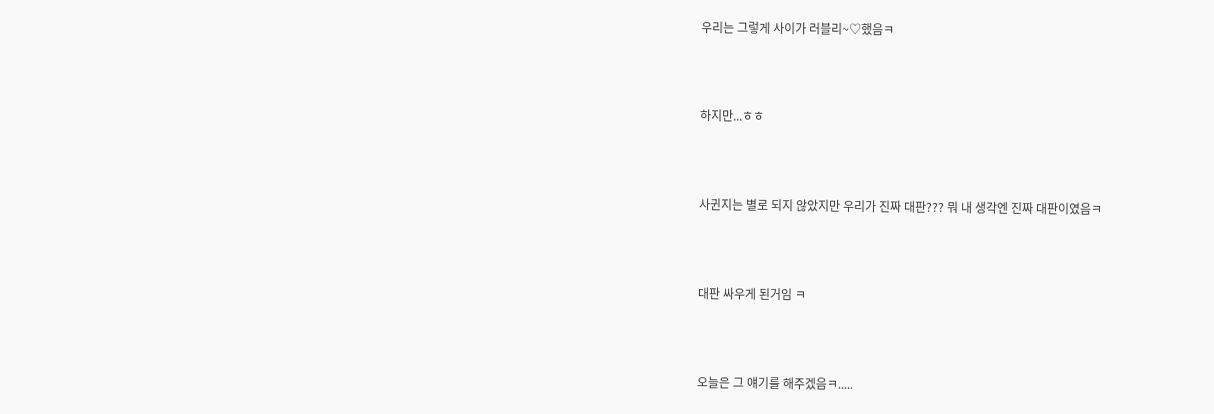우리는 그렇게 사이가 러블리~♡했음ㅋ



하지만...ㅎㅎ



사귄지는 별로 되지 않았지만 우리가 진짜 대판??? 뭐 내 생각엔 진짜 대판이였음ㅋ



대판 싸우게 된거임 ㅋ



오늘은 그 얘기를 해주겠음ㅋ.....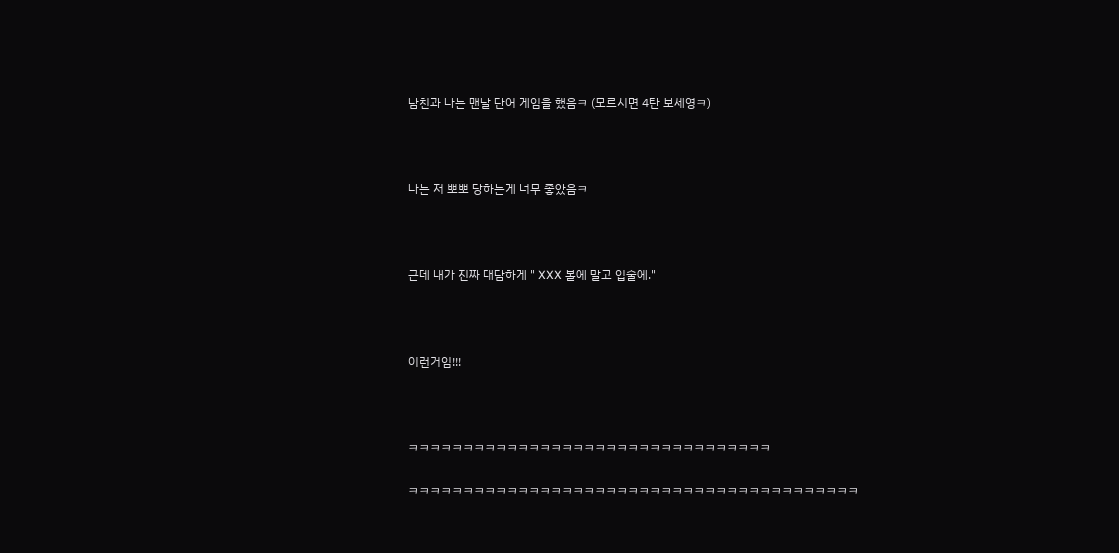남친과 나는 맨날 단어 게임을 했음ㅋ (모르시면 4탄 보세영ㅋ)



나는 저 뽀뽀 당하는게 너무 좋았음ㅋ



근데 내가 진짜 대담하게 " XXX 볼에 말고 입술에."



이런거임!!!



ㅋㅋㅋㅋㅋㅋㅋㅋㅋㅋㅋㅋㅋㅋㅋㅋㅋㅋㅋㅋㅋㅋㅋㅋㅋㅋㅋㅋㅋㅋㅋㅋㅋ

ㅋㅋㅋㅋㅋㅋㅋㅋㅋㅋㅋㅋㅋㅋㅋㅋㅋㅋㅋㅋㅋㅋㅋㅋㅋㅋㅋㅋㅋㅋㅋㅋㅋㅋㅋㅋㅋㅋㅋㅋㅋ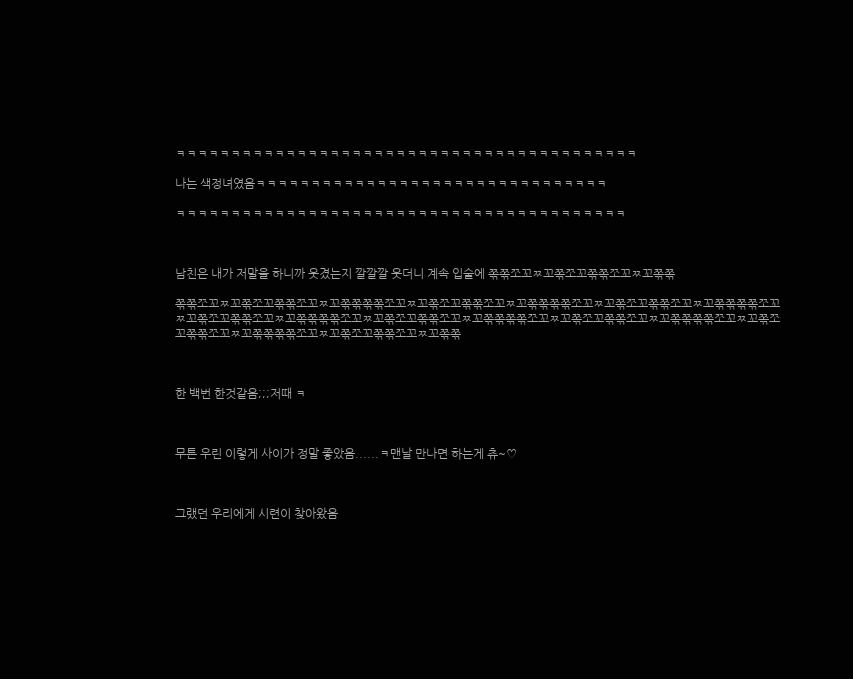ㅋㅋㅋㅋㅋㅋㅋㅋㅋㅋㅋㅋㅋㅋㅋㅋㅋㅋㅋㅋㅋㅋㅋㅋㅋㅋㅋㅋㅋㅋㅋㅋㅋㅋㅋㅋㅋㅋㅋㅋㅋㅋ

나는 색정녀였음ㅋㅋㅋㅋㅋㅋㅋㅋㅋㅋㅋㅋㅋㅋㅋㅋㅋㅋㅋㅋㅋㅋㅋㅋㅋㅋㅋㅋㅋㅋㅋㅋ

ㅋㅋㅋㅋㅋㅋㅋㅋㅋㅋㅋㅋㅋㅋㅋㅋㅋㅋㅋㅋㅋㅋㅋㅋㅋㅋㅋㅋㅋㅋㅋㅋㅋㅋㅋㅋㅋㅋㅋㅋㅋ



남친은 내가 저말을 하니까 웃겼는지 깔깔깔 웃더니 계속 입술에 쪾쪾쪼꼬ㅉ꼬쪾쪼꼬쪾쪾쪼꼬ㅉ꼬쪾쪾

쪾쪾쪼꼬ㅉ꼬쪾쪼꼬쪾쪾쪼꼬ㅉ꼬쪾쪾쪾쪾쪼꼬ㅉ꼬쪾쪼꼬쪾쪾쪼꼬ㅉ꼬쪾쪾쪾쪾쪼꼬ㅉ꼬쪾쪼꼬쪾쪾쪼꼬ㅉ꼬쪾쪾쪾쪾쪼꼬ㅉ꼬쪾쪼꼬쪾쪾쪼꼬ㅉ꼬쪾쪾쪾쪾쪼꼬ㅉ꼬쪾쪼꼬쪾쪾쪼꼬ㅉ꼬쪾쪾쪾쪾쪼꼬ㅉ꼬쪾쪼꼬쪾쪾쪼꼬ㅉ꼬쪾쪾쪾쪾쪼꼬ㅉ꼬쪾쪼꼬쪾쪾쪼꼬ㅉ꼬쪾쪾쪾쪾쪼꼬ㅉ꼬쪾쪼꼬쪾쪾쪼꼬ㅉ꼬쪾쪾



한 백번 한것같음;;;저때 ㅋ



무튼 우린 이렇게 사이가 정말 좋았음......ㅋ맨날 만나면 하는게 츄~♡



그랬던 우리에게 시련이 찾아왔음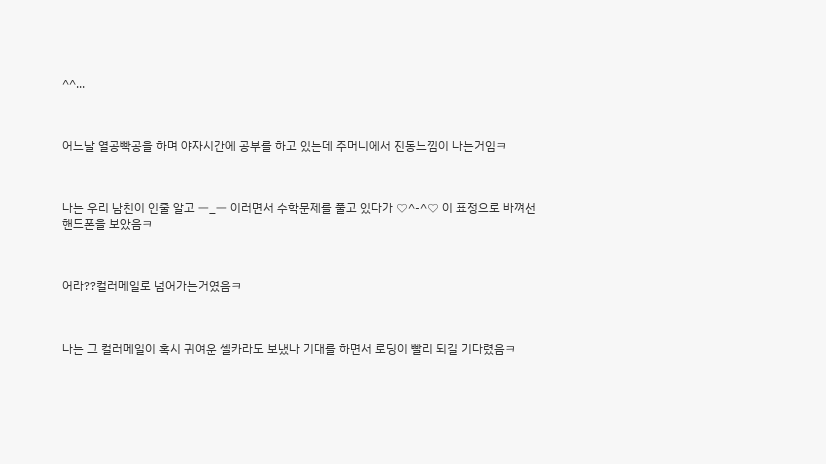^^...



어느날 열공빡공을 하며 야자시간에 공부를 하고 있는데 주머니에서 진동느낌이 나는거임ㅋ



나는 우리 남친이 인줄 알고 ㅡ_ㅡ 이러면서 수학문제를 풀고 있다가 ♡^-^♡ 이 표정으로 바껴선 핸드폰을 보았음ㅋ



어라??컬러메일로 넘어가는거였음ㅋ



나는 그 컬러메일이 혹시 귀여운 셀카라도 보냈나 기대를 하면서 로딩이 빨리 되길 기다렸음ㅋ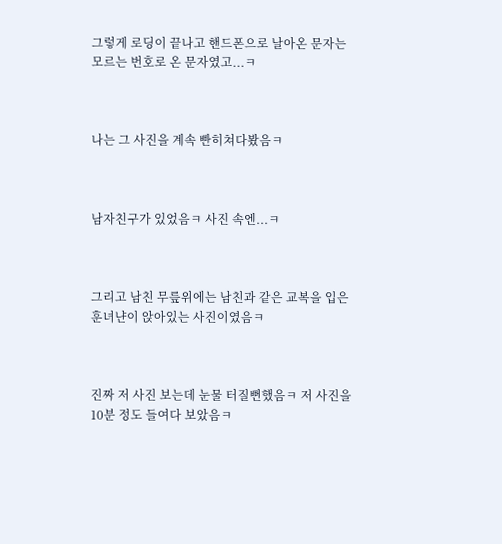그렇게 로딩이 끝나고 핸드폰으로 날아온 문자는 모르는 번호로 온 문자였고...ㅋ



나는 그 사진을 계속 빤히쳐다봤음ㅋ



남자친구가 있었음ㅋ 사진 속엔...ㅋ



그리고 남친 무릎위에는 남친과 같은 교복을 입은 훈녀냔이 앉아있는 사진이였음ㅋ



진짜 저 사진 보는데 눈물 터질뻔했음ㅋ 저 사진을 10분 정도 들여다 보았음ㅋ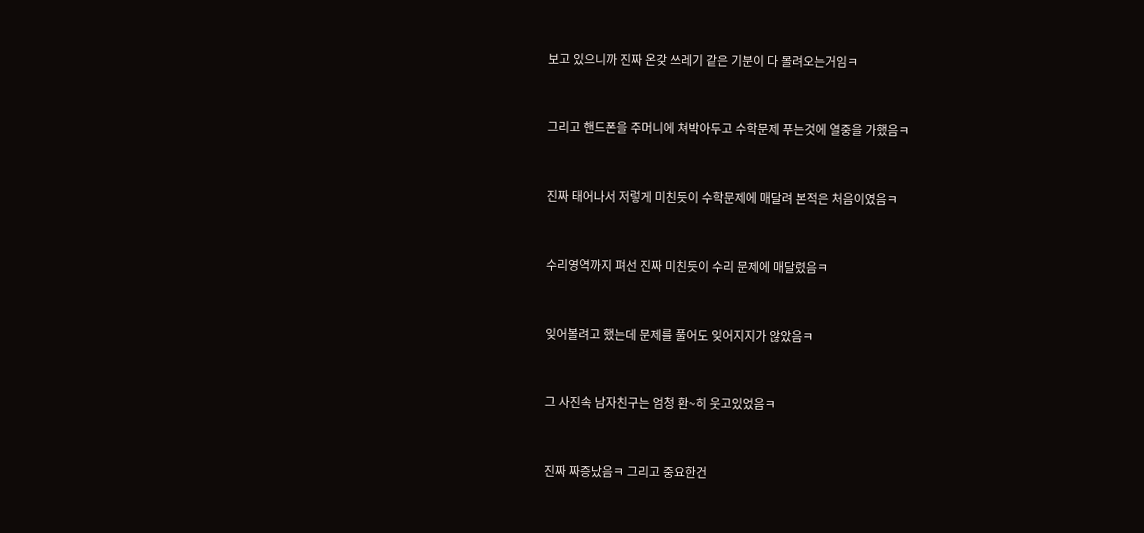보고 있으니까 진짜 온갖 쓰레기 같은 기분이 다 몰려오는거임ㅋ



그리고 핸드폰을 주머니에 쳐박아두고 수학문제 푸는것에 열중을 가했음ㅋ



진짜 태어나서 저렇게 미친듯이 수학문제에 매달려 본적은 처음이였음ㅋ



수리영역까지 펴선 진짜 미친듯이 수리 문제에 매달렸음ㅋ



잊어볼려고 했는데 문제를 풀어도 잊어지지가 않았음ㅋ



그 사진속 남자친구는 엄청 환~히 웃고있었음ㅋ



진짜 짜증났음ㅋ 그리고 중요한건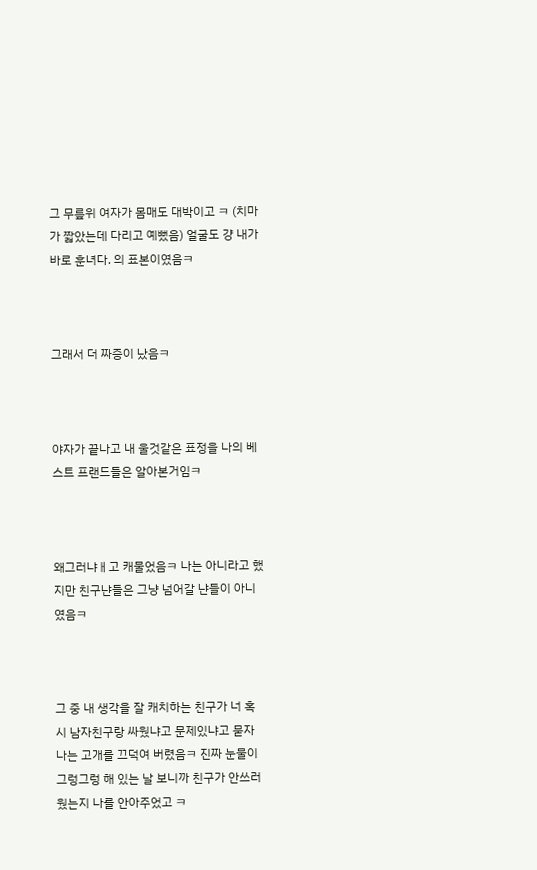그 무릎위 여자가 몸매도 대박이고 ㅋ (치마가 짧았는데 다리고 예뻤음) 얼굴도 걍 내가 바로 훈녀다. 의 표본이였음ㅋ



그래서 더 짜증이 났음ㅋ



야자가 끝나고 내 울것같은 표정을 나의 베스트 프랜드들은 알아본거임ㅋ



왜그러냐ㅐ고 캐물었음ㅋ 나는 아니라고 했지만 친구냔들은 그냥 넘어갈 냔들이 아니였음ㅋ



그 중 내 생각을 잘 캐치하는 친구가 너 혹시 남자친구랑 싸웠냐고 문제있냐고 묻자 나는 고개를 끄덕여 버렸음ㅋ 진짜 눈물이 그렁그렁 해 있는 날 보니까 친구가 안쓰러웠는지 나를 안아주었고 ㅋ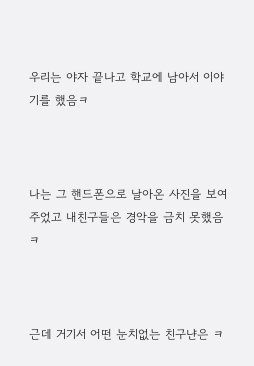우리는 야자 끝나고 학교에 남아서 이야기를 했음ㅋ



나는 그 핸드폰으로 날아온 사진을 보여주었고 내친구들은 경악을 금치 못했음ㅋ



근데 거기서 어떤 눈치없는 친구냔은 ㅋ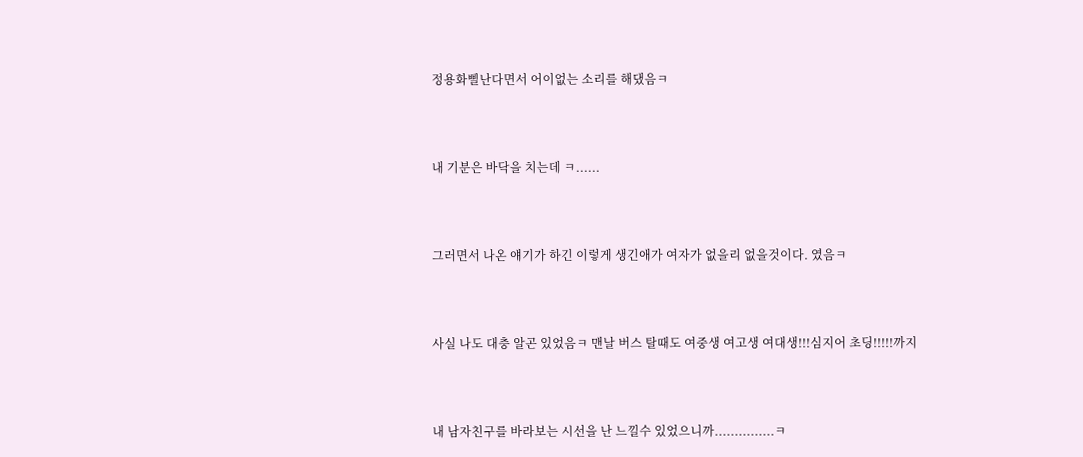정용화삘난다면서 어이없는 소리를 해댔음ㅋ



내 기분은 바닥을 치는데 ㅋ......



그러면서 나온 얘기가 하긴 이렇게 생긴애가 여자가 없을리 없을것이다. 였음ㅋ



사실 나도 대충 알곤 있었음ㅋ 맨날 버스 탈때도 여중생 여고생 여대생!!!심지어 초딩!!!!!까지



내 남자친구를 바라보는 시선을 난 느낄수 있었으니까...............ㅋ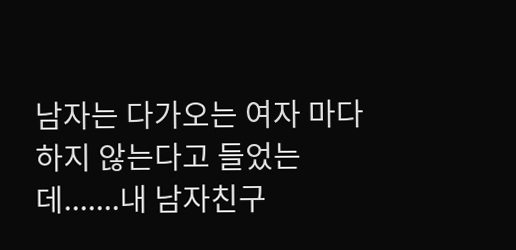남자는 다가오는 여자 마다하지 않는다고 들었는데.......내 남자친구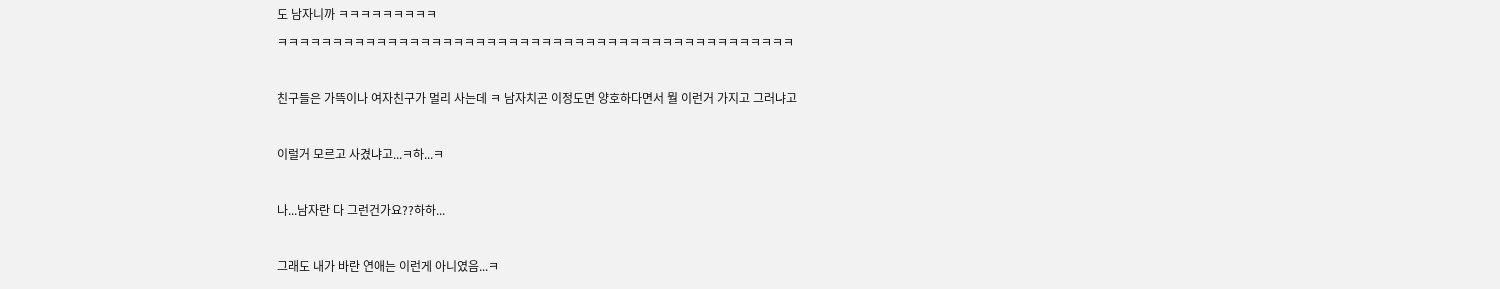도 남자니까 ㅋㅋㅋㅋㅋㅋㅋㅋㅋ

ㅋㅋㅋㅋㅋㅋㅋㅋㅋㅋㅋㅋㅋㅋㅋㅋㅋㅋㅋㅋㅋㅋㅋㅋㅋㅋㅋㅋㅋㅋㅋㅋㅋㅋㅋㅋㅋㅋㅋㅋㅋㅋㅋㅋㅋㅋㅋ



친구들은 가뜩이나 여자친구가 멀리 사는데 ㅋ 남자치곤 이정도면 양호하다면서 뭘 이런거 가지고 그러냐고



이럴거 모르고 사겼냐고...ㅋ하...ㅋ



나...남자란 다 그런건가요??하하...



그래도 내가 바란 연애는 이런게 아니였음...ㅋ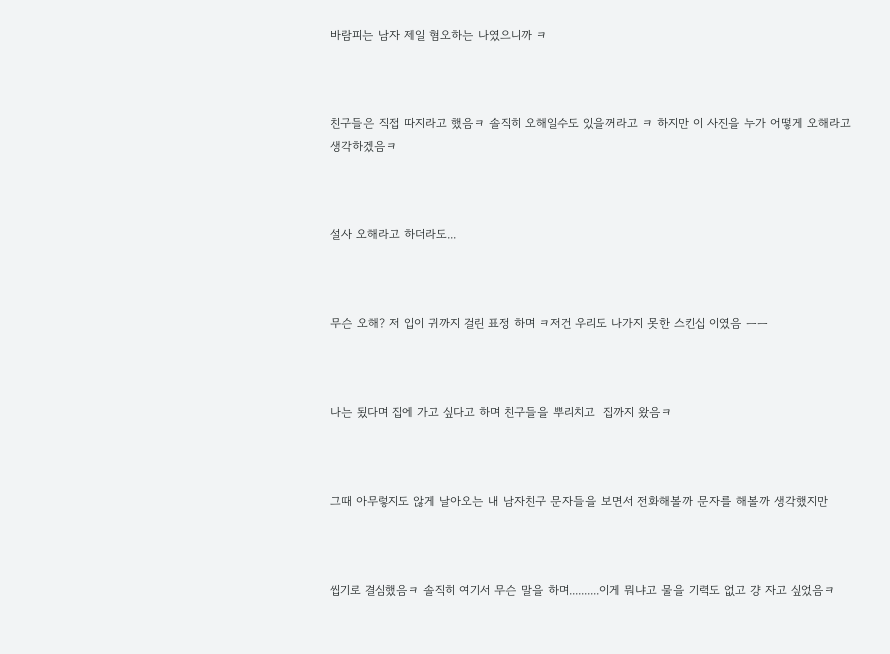바람피는 남자 제일 혐오하는 나였으니까 ㅋ



친구들은 직접 따지라고 했음ㅋ 솔직히 오해일수도 있을꺼라고 ㅋ 하지만 이 사진을 누가 어떻게 오해라고 생각하겠음ㅋ



설사 오해라고 하더라도...



무슨 오해? 저 입이 귀까지 걸린 표정 하며 ㅋ저건 우리도 나가지 못한 스킨십 이였음 ㅡㅡ



나는 됬다며 집에 가고 싶다고 하며 친구들을 뿌리치고  집까지 왔음ㅋ



그때 아무렇지도 않게 날아오는 내 남자친구 문자들을 보면서 전화해볼까 문자를 해볼까 생각했지만



씹기로 결심했음ㅋ 솔직히 여기서 무슨 말을 하며..........이게 뭐냐고 물을 기력도 없고 걍 자고 싶었음ㅋ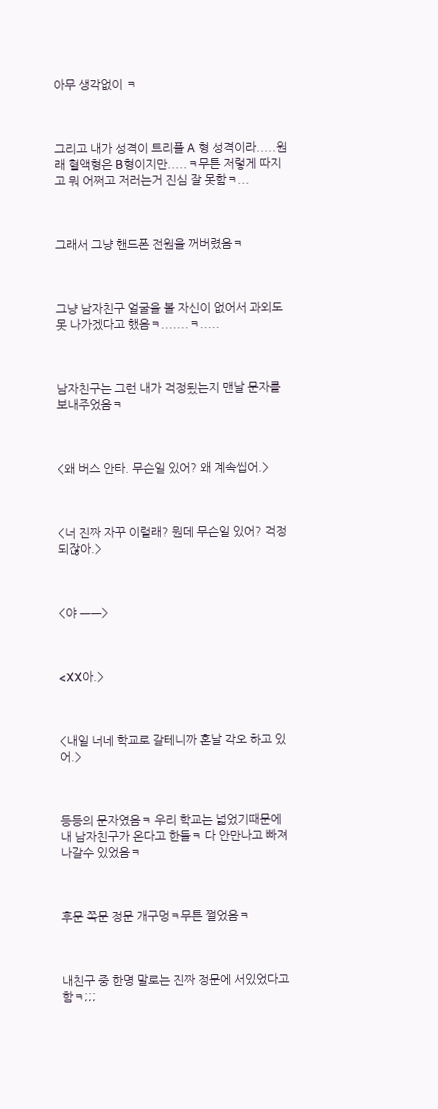아무 생각없이 ㅋ



그리고 내가 성격이 트리플 A 형 성격이라.....원래 혈액형은 B형이지만.....ㅋ무튼 저렇게 따지고 뭐 어쩌고 저러는거 진심 잘 못함ㅋ...



그래서 그냥 핸드폰 전원을 꺼버렸음ㅋ



그냥 남자친구 얼굴을 볼 자신이 없어서 과외도 못 나가겠다고 했음ㅋ.......ㅋ.....



남자친구는 그런 내가 걱정됬는지 맨날 문자를 보내주었음ㅋ



<왜 버스 안타. 무슨일 있어? 왜 계속씹어.>



<너 진짜 자꾸 이럴래? 뭔데 무슨일 있어? 걱정 되잖아.>



<야 ㅡㅡ>



<XX아.>



<내일 너네 학교로 갈테니까 혼날 각오 하고 있어.>



등등의 문자였음ㅋ 우리 학교는 넓었기때문에 내 남자친구가 온다고 한들ㅋ 다 안만나고 빠져나갈수 있었음ㅋ



후문 쪽문 정문 개구멍ㅋ무튼 쩔었음ㅋ



내친구 중 한명 말로는 진짜 정문에 서있었다고함ㅋ;;;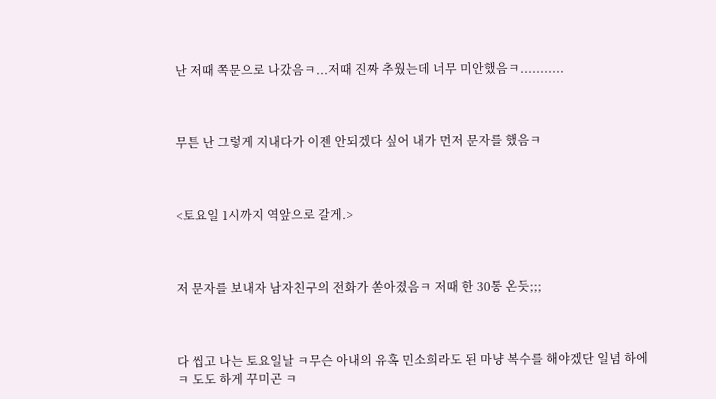난 저때 쪽문으로 나갔음ㅋ...저때 진짜 추웠는데 너무 미안했음ㅋ...........



무튼 난 그렇게 지내다가 이젠 안되겠다 싶어 내가 먼저 문자를 했음ㅋ



<토요일 1시까지 역앞으로 갈게.>



저 문자를 보내자 남자친구의 전화가 쏟아졌음ㅋ 저때 한 30통 온듯;;;



다 씹고 나는 토요일날 ㅋ무슨 아내의 유혹 민소희라도 된 마냥 복수를 해야겠단 일념 하에 ㅋ 도도 하게 꾸미곤 ㅋ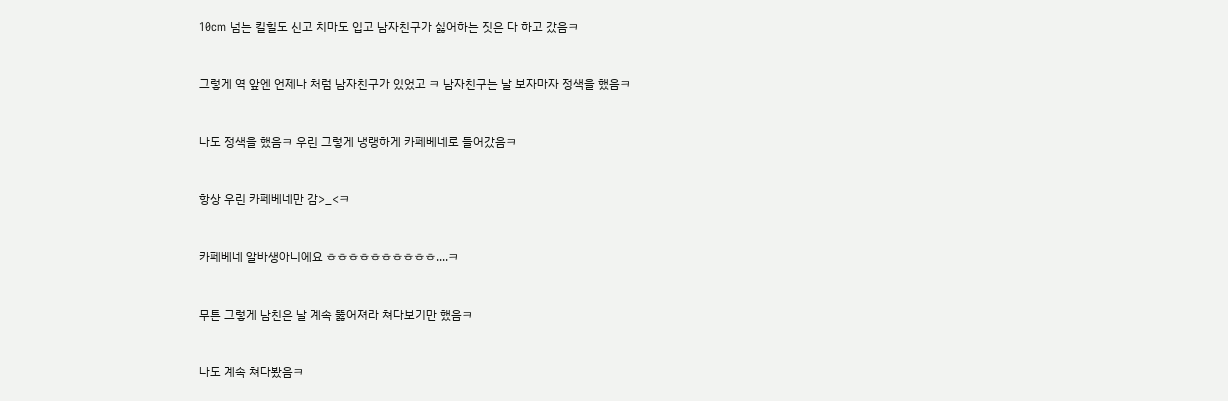10cm 넘는 킬힐도 신고 치마도 입고 남자친구가 싫어하는 짓은 다 하고 갔음ㅋ



그렇게 역 앞엔 언제나 처럼 남자친구가 있었고 ㅋ 남자친구는 날 보자마자 정색을 했음ㅋ



나도 정색을 했음ㅋ 우린 그렇게 냉랭하게 카페베네로 들어갔음ㅋ



항상 우린 카페베네만 감>_<ㅋ



카페베네 알바생아니에요 ㅎㅎㅎㅎㅎㅎㅎㅎㅎㅎ....ㅋ



무튼 그렇게 남친은 날 계속 뚫어져라 쳐다보기만 했음ㅋ



나도 계속 쳐다봤음ㅋ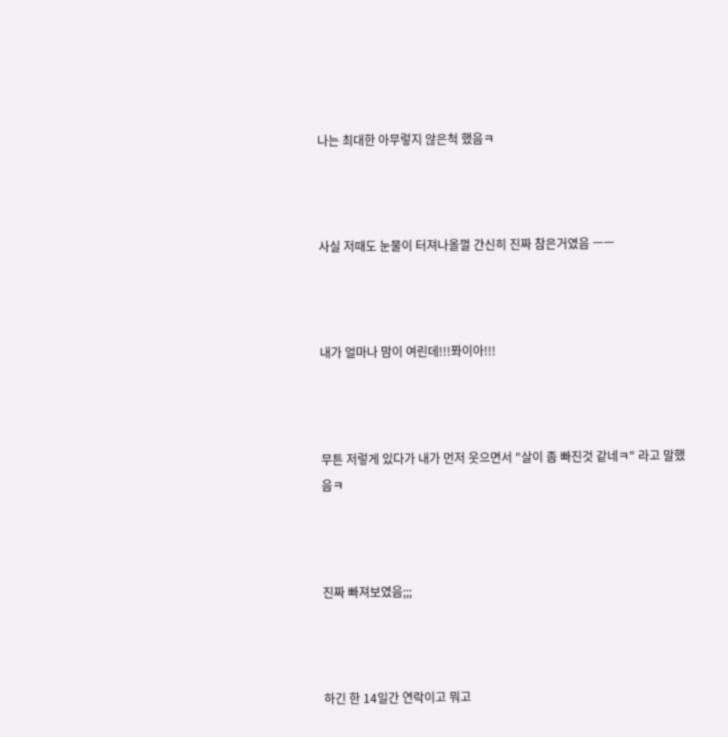나는 최대한 아무렇지 않은척 했음ㅋ



사실 저때도 눈물이 터져나올껄 간신히 진짜 참은거였음 ㅡㅡ



내가 얼마나 맘이 여린데!!!퐈이아!!!



무튼 저렇게 있다가 내가 먼저 웃으면서 "살이 좀 빠진것 같네ㅋ" 라고 말했음ㅋ



진짜 빠져보였음;;;



하긴 한 14일간 연락이고 뭐고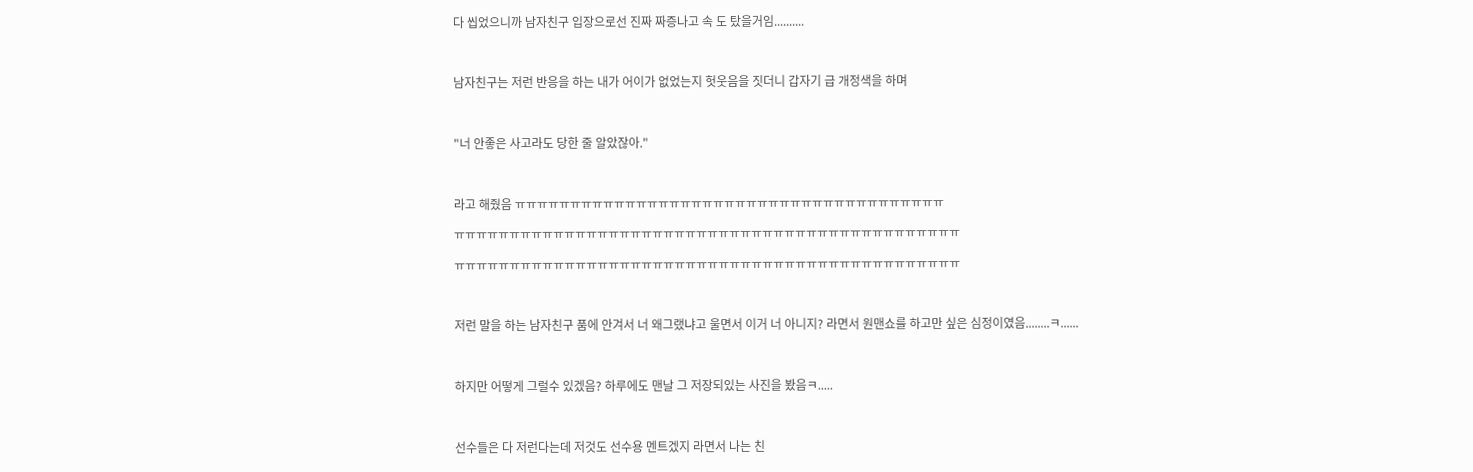다 씹었으니까 남자친구 입장으로선 진짜 짜증나고 속 도 탔을거임..........



남자친구는 저런 반응을 하는 내가 어이가 없었는지 헛웃음을 짓더니 갑자기 급 개정색을 하며



"너 안좋은 사고라도 당한 줄 알았잖아."



라고 해줬음 ㅠㅠㅠㅠㅠㅠㅠㅠㅠㅠㅠㅠㅠㅠㅠㅠㅠㅠㅠㅠㅠㅠㅠㅠㅠㅠㅠㅠㅠㅠㅠㅠㅠㅠㅠㅠㅠㅠㅠ

ㅠㅠㅠㅠㅠㅠㅠㅠㅠㅠㅠㅠㅠㅠㅠㅠㅠㅠㅠㅠㅠㅠㅠㅠㅠㅠㅠㅠㅠㅠㅠㅠㅠㅠㅠㅠㅠㅠㅠㅠㅠㅠㅠㅠㅠㅠ

ㅠㅠㅠㅠㅠㅠㅠㅠㅠㅠㅠㅠㅠㅠㅠㅠㅠㅠㅠㅠㅠㅠㅠㅠㅠㅠㅠㅠㅠㅠㅠㅠㅠㅠㅠㅠㅠㅠㅠㅠㅠㅠㅠㅠㅠㅠ



저런 말을 하는 남자친구 품에 안겨서 너 왜그랬냐고 울면서 이거 너 아니지? 라면서 원맨쇼를 하고만 싶은 심정이였음........ㅋ......



하지만 어떻게 그럴수 있겠음? 하루에도 맨날 그 저장되있는 사진을 봤음ㅋ.....



선수들은 다 저런다는데 저것도 선수용 멘트겠지 라면서 나는 친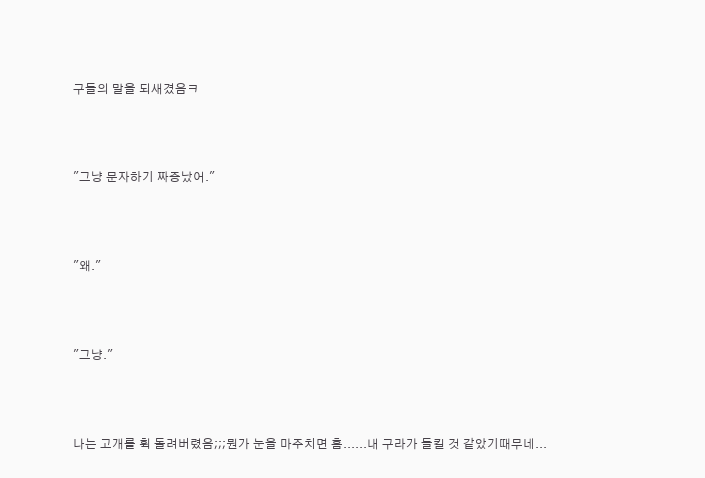구들의 말을 되새겼음ㅋ



"그냥 문자하기 짜증났어."



"왜."



"그냥."



나는 고개를 휙 돌려버렸음;;;뭔가 눈을 마주치면 흠......내 구라가 들킬 것 같았기때무네...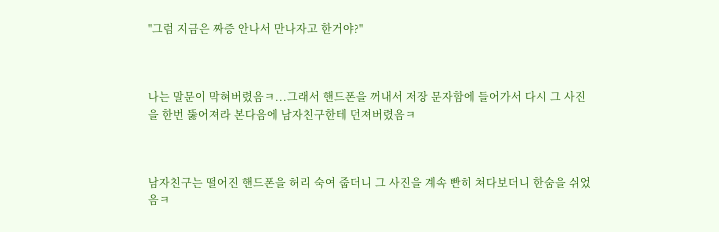"그럼 지금은 짜증 안나서 만나자고 한거야?"



나는 말문이 막혀버렸음ㅋ...그래서 핸드폰을 꺼내서 저장 문자함에 들어가서 다시 그 사진을 한번 뚫어져라 본다음에 남자친구한테 던져버렸음ㅋ



남자친구는 떨어진 핸드폰을 허리 숙여 줍더니 그 사진을 계속 빤히 쳐다보더니 한숨을 쉬었음ㅋ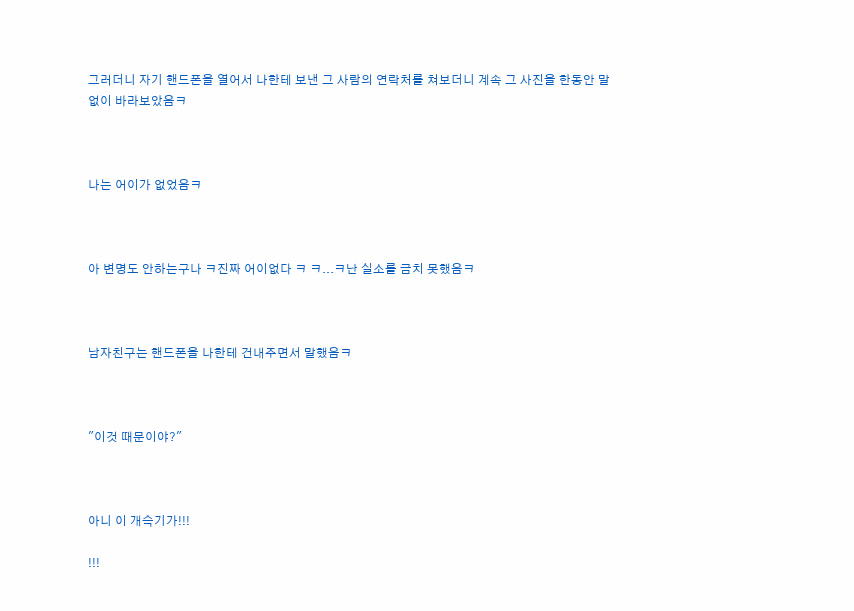그러더니 자기 핸드폰을 열어서 나한테 보낸 그 사람의 연락처를 쳐보더니 계속 그 사진을 한동안 말없이 바라보았음ㅋ



나는 어이가 없었음ㅋ



아 변명도 안하는구나 ㅋ진짜 어이없다 ㅋ ㅋ...ㅋ난 실소를 금치 못했음ㅋ



남자친구는 핸드폰을 나한테 건내주면서 말했음ㅋ



"이것 때문이야?"



아니 이 개슥기가!!!

!!!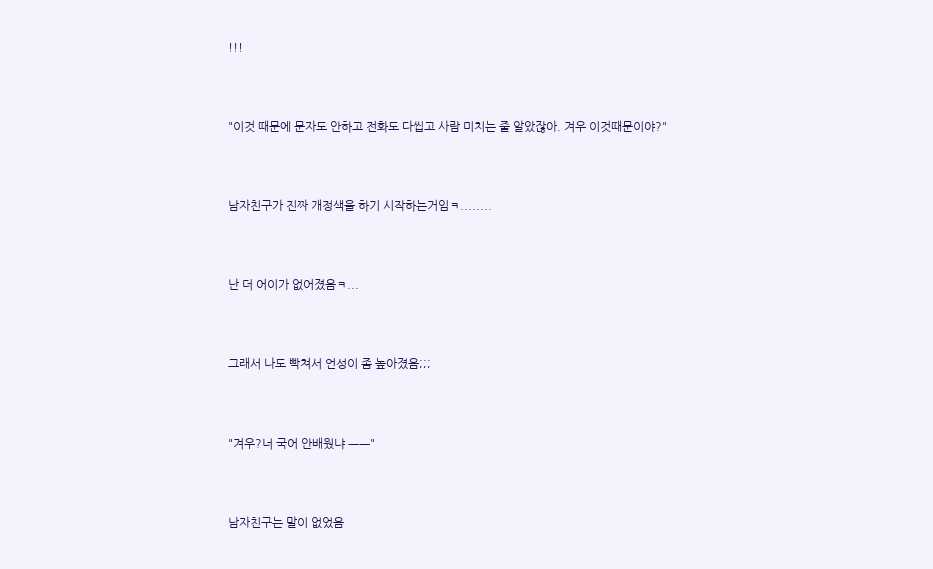!!!



"이것 때문에 문자도 안하고 전화도 다씹고 사람 미치는 줄 알았잖아. 겨우 이것때문이야?"



남자친구가 진짜 개정색을 하기 시작하는거임ㅋ........



난 더 어이가 없어졌음ㅋ...



그래서 나도 빡쳐서 언성이 좀 높아졌음;;;



"겨우?너 국어 안배웠냐 ㅡㅡ"



남자친구는 말이 없었음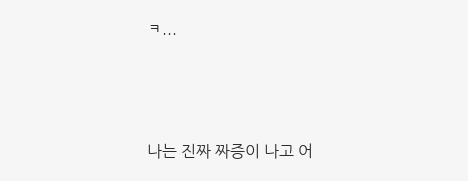ㅋ...



나는 진짜 짜증이 나고 어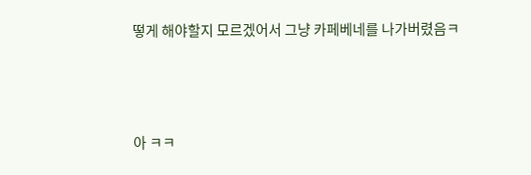떻게 해야할지 모르겠어서 그냥 카페베네를 나가버렸음ㅋ



아 ㅋㅋ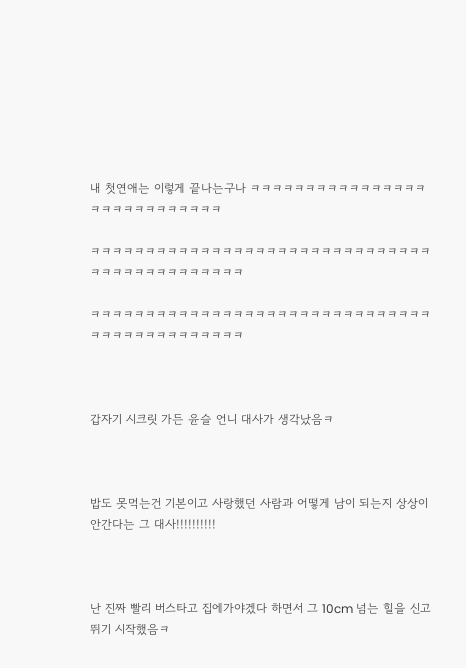내 첫연애는 이렇게 끝나는구나 ㅋㅋㅋㅋㅋㅋㅋㅋㅋㅋㅋㅋㅋㅋㅋㅋㅋㅋㅋㅋㅋㅋㅋㅋㅋㅋㅋㅋ

ㅋㅋㅋㅋㅋㅋㅋㅋㅋㅋㅋㅋㅋㅋㅋㅋㅋㅋㅋㅋㅋㅋㅋㅋㅋㅋㅋㅋㅋㅋㅋㅋㅋㅋㅋㅋㅋㅋㅋㅋㅋㅋㅋㅋㅋ

ㅋㅋㅋㅋㅋㅋㅋㅋㅋㅋㅋㅋㅋㅋㅋㅋㅋㅋㅋㅋㅋㅋㅋㅋㅋㅋㅋㅋㅋㅋㅋㅋㅋㅋㅋㅋㅋㅋㅋㅋㅋㅋㅋㅋㅋ



갑자기 시크릿 가든 윤슬 언니 대사가 생각났음ㅋ



밥도 못먹는건 기본이고 사랑했던 사람과 어떻게 남이 되는지 상상이 안간다는 그 대사!!!!!!!!!!



난 진짜 빨리 버스타고 집에가야겠다 하면서 그 10cm 넘는 힐을 신고 뛰기 시작했음ㅋ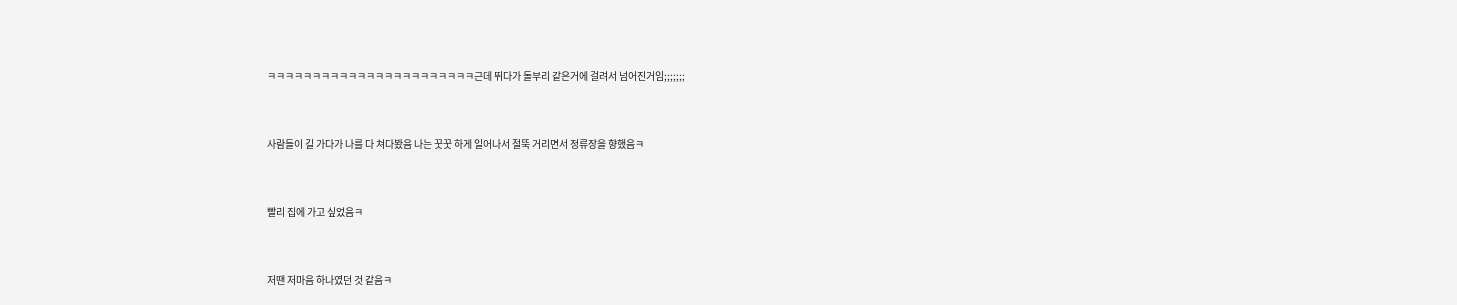ㅋㅋㅋㅋㅋㅋㅋㅋㅋㅋㅋㅋㅋㅋㅋㅋㅋㅋㅋㅋㅋㅋㅋ근데 뛰다가 돌부리 같은거에 걸려서 넘어진거임;;;;;;;



사람들이 길 가다가 나를 다 쳐다봤음 나는 꿋꿋 하게 일어나서 절뚝 거리면서 정류장을 향했음ㅋ



빨리 집에 가고 싶었음ㅋ



저땐 저마음 하나였던 것 같음ㅋ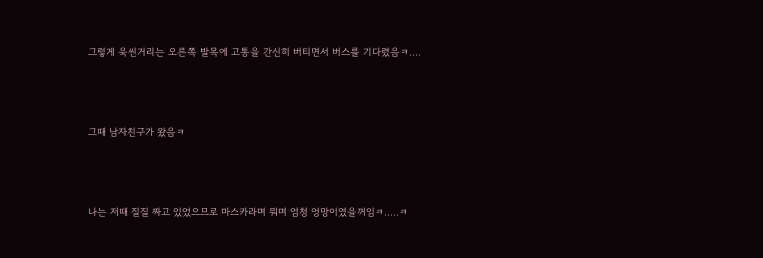그렇게 욱씬거리는 오른쪽 발목에 고통을 간신히 버티면서 버스를 기다렸음ㅋ....



그때 남자친구가 왔음ㅋ



나는 저때 질질 짜고 있었으므로 마스카라며 뭐며 엄청 엉망이였을꺼임ㅋ.....ㅋ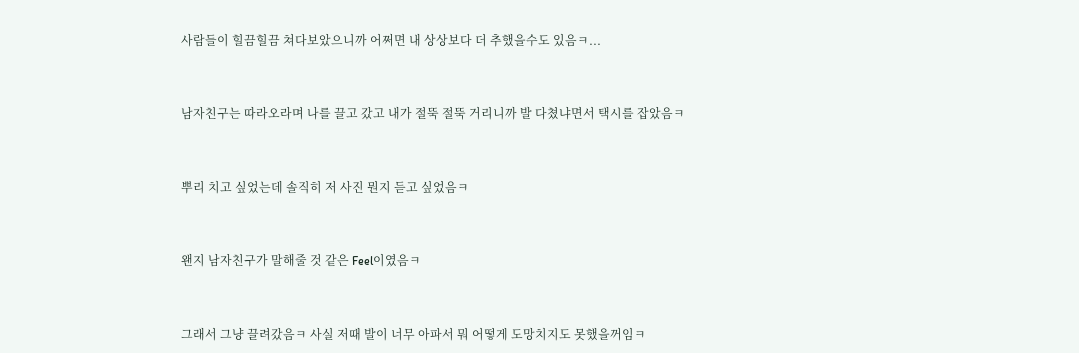사람들이 힐끔힐끔 쳐다보았으니까 어쩌면 내 상상보다 더 추했을수도 있음ㅋ...



남자친구는 따라오라며 나를 끌고 갔고 내가 절뚝 절뚝 거리니까 발 다쳤냐면서 택시를 잡았음ㅋ



뿌리 치고 싶었는데 솔직히 저 사진 뭔지 듣고 싶었음ㅋ



왠지 남자친구가 말해줄 것 같은 Feel이였음ㅋ



그래서 그냥 끌려갔음ㅋ 사실 저때 발이 너무 아파서 뭐 어떻게 도망치지도 못했을꺼임ㅋ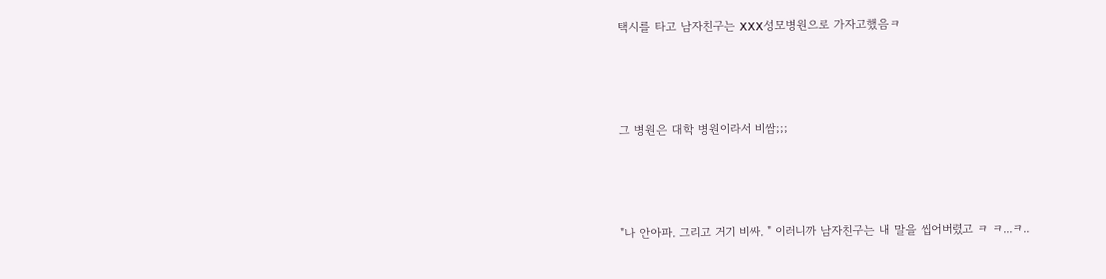택시를 타고 남자친구는 XXX성모병원으로 가자고했음ㅋ



그 병원은 대학 병원이라서 비쌈;;;



"나 안아파. 그리고 거기 비싸. " 이러니까 남자친구는 내 말을 씹어버렸고 ㅋ ㅋ...ㅋ..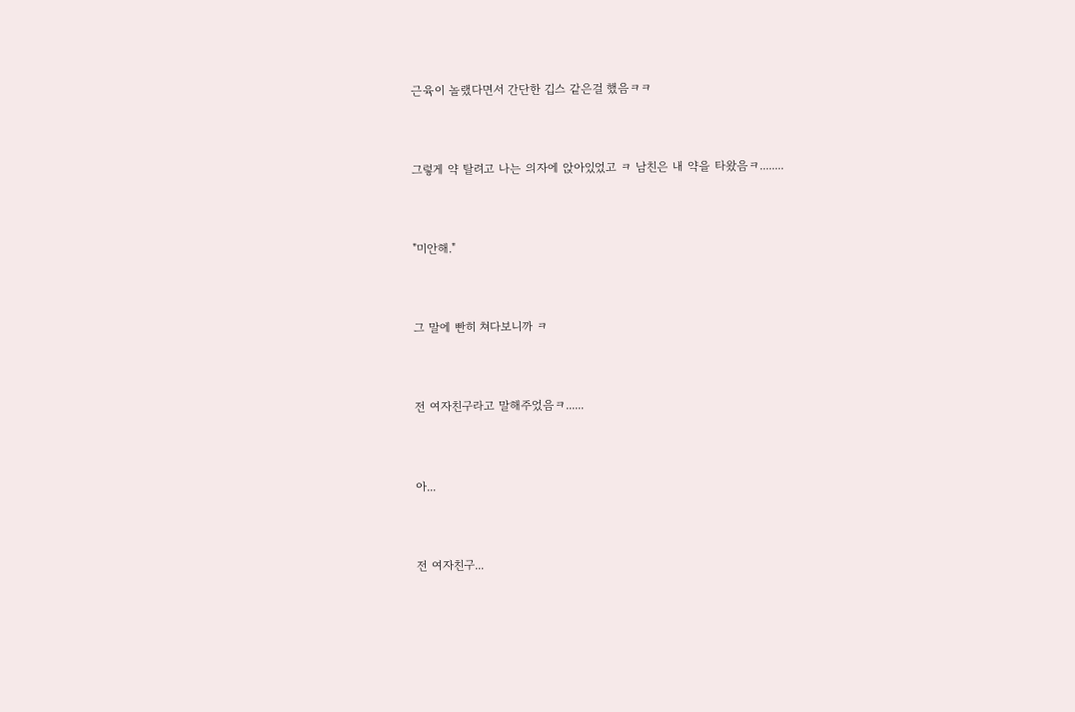근육이 놀랬다면서 간단한 깁스 같은걸 했음ㅋㅋ



그렇게 약 탈려고 나는 의자에 앉아있었고 ㅋ 남친은 내 약을 타왔음ㅋ........



"미안해."



그 말에 빤히 쳐다보니까 ㅋ



전 여자친구라고 말해주었음ㅋ......



아...



전 여자친구...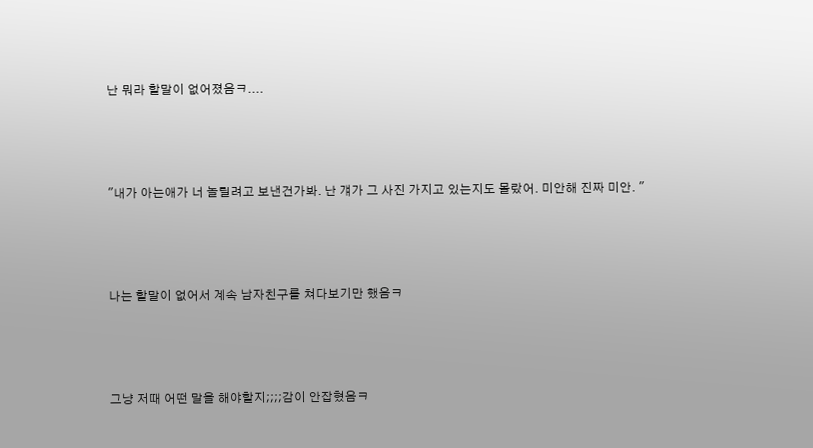난 뭐라 할말이 없어졌음ㅋ....



"내가 아는애가 너 놀릴려고 보낸건가봐. 난 걔가 그 사진 가지고 있는지도 몰랐어. 미안해 진짜 미안. "



나는 할말이 없어서 계속 남자친구를 쳐다보기만 했음ㅋ



그냥 저때 어떤 말을 해야할지;;;;감이 안잡혔음ㅋ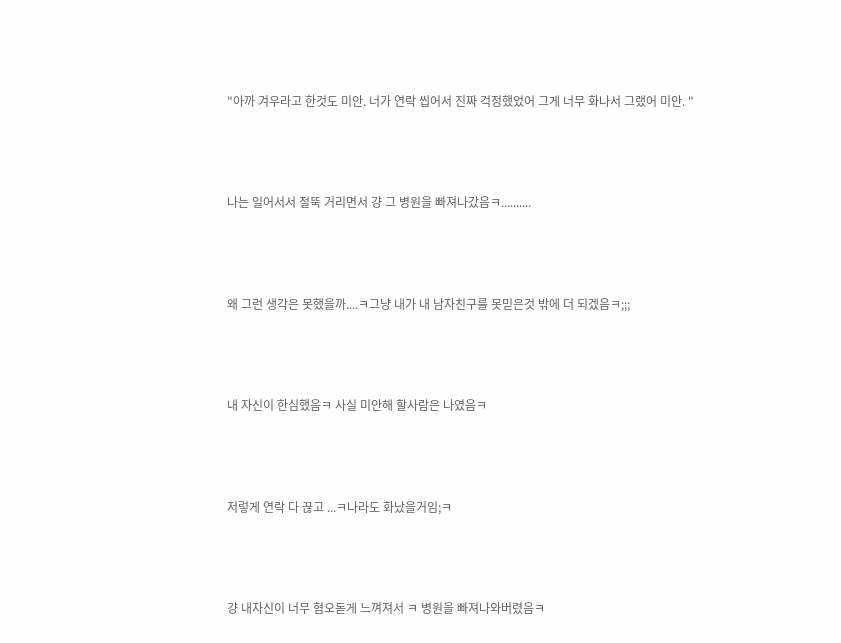"아까 겨우라고 한것도 미안. 너가 연락 씹어서 진짜 걱정했었어 그게 너무 화나서 그랬어 미안. "



나는 일어서서 절뚝 거리면서 걍 그 병원을 빠져나갔음ㅋ..........



왜 그런 생각은 못했을까....ㅋ그냥 내가 내 남자친구를 못믿은것 밖에 더 되겠음ㅋ;;;



내 자신이 한심했음ㅋ 사실 미안해 할사람은 나였음ㅋ



저렇게 연락 다 끊고 ...ㅋ나라도 화났을거임;ㅋ



걍 내자신이 너무 혐오돋게 느껴져서 ㅋ 병원을 빠져나와버렸음ㅋ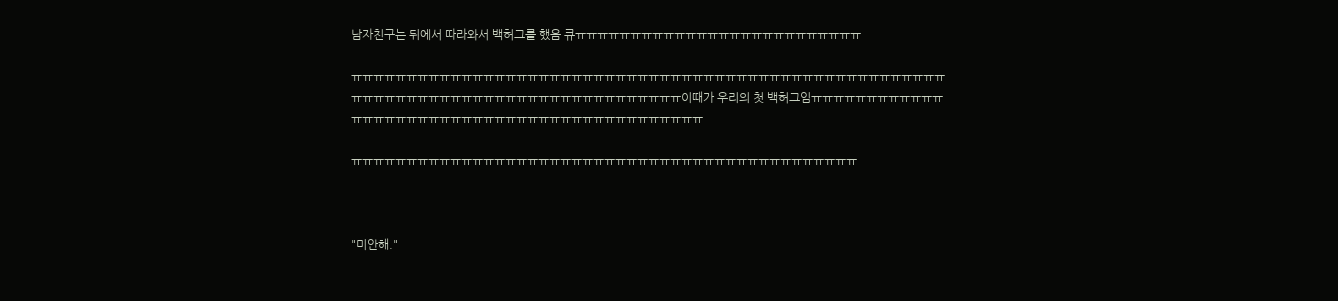남자친구는 뒤에서 따라와서 백허그를 했음 큐ㅠㅠㅠㅠㅠㅠㅠㅠㅠㅠㅠㅠㅠㅠㅠㅠㅠㅠㅠㅠㅠㅠㅠㅠㅠㅠ

ㅠㅠㅠㅠㅠㅠㅠㅠㅠㅠㅠㅠㅠㅠㅠㅠㅠㅠㅠㅠㅠㅠㅠㅠㅠㅠㅠㅠㅠㅠㅠㅠㅠㅠㅠㅠㅠㅠㅠㅠㅠㅠㅠㅠㅠㅠㅠㅠㅠㅠㅠㅠㅠㅠㅠㅠㅠㅠㅠㅠㅠㅠㅠㅠㅠㅠㅠㅠㅠㅠㅠㅠㅠㅠㅠㅠㅠㅠㅠㅠㅠㅠㅠㅠ이때가 우리의 첫 백허그임ㅠㅠㅠㅠㅠㅠㅠㅠㅠㅠㅠㅠㅠㅠㅠㅠㅠㅠㅠㅠㅠㅠㅠㅠㅠㅠㅠㅠㅠㅠㅠㅠㅠㅠㅠㅠㅠㅠㅠㅠㅠㅠㅠㅠ

ㅠㅠㅠㅠㅠㅠㅠㅠㅠㅠㅠㅠㅠㅠㅠㅠㅠㅠㅠㅠㅠㅠㅠㅠㅠㅠㅠㅠㅠㅠㅠㅠㅠㅠㅠㅠㅠㅠㅠㅠㅠㅠㅠㅠㅠㅠ



"미안해."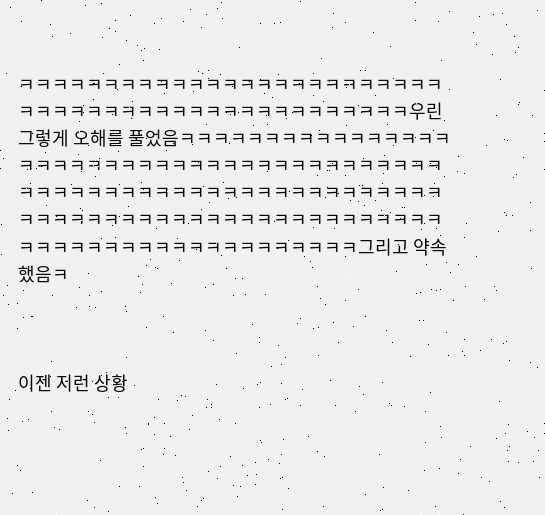ㅋㅋㅋㅋㅋㅋㅋㅋㅋㅋㅋㅋㅋㅋㅋㅋㅋㅋㅋㅋㅋㅋㅋㅋㅋㅋㅋㅋㅋㅋㅋㅋㅋㅋㅋㅋㅋㅋㅋㅋㅋㅋㅋㅋㅋㅋㅋㅋ우린 그렇게 오해를 풀었음ㅋㅋㅋㅋㅋㅋㅋㅋㅋㅋㅋㅋㅋㅋㅋㅋㅋㅋㅋㅋㅋㅋㅋㅋㅋㅋㅋㅋㅋㅋㅋㅋㅋㅋㅋㅋㅋㅋㅋㅋㅋㅋㅋㅋㅋㅋㅋㅋㅋㅋㅋㅋㅋㅋㅋㅋㅋㅋㅋㅋㅋㅋㅋㅋㅋㅋㅋㅋㅋㅋㅋㅋㅋㅋㅋㅋㅋㅋㅋㅋㅋㅋㅋㅋㅋㅋㅋㅋㅋㅋㅋㅋㅋㅋㅋㅋㅋㅋㅋㅋㅋㅋㅋㅋㅋㅋㅋㅋㅋㅋㅋ그리고 약속했음ㅋ



이젠 저런 상황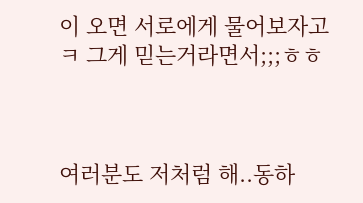이 오면 서로에게 물어보자고 ㅋ 그게 믿는거라면서;;;ㅎㅎ



여러분도 저처럼 해..동하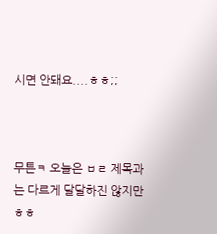시면 안돼요....ㅎㅎ;;



무튼ㅋ 오늘은 ㅂㄹ 제목과는 다르게 달달하진 않지만 ㅎㅎ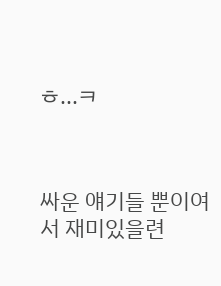ㅎ...ㅋ



싸운 얘기들 뿐이여서 재미있을련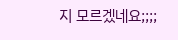지 모르겠네요;;;;